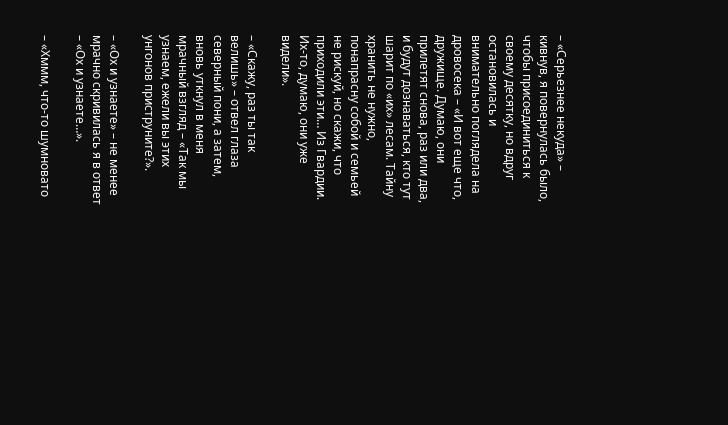– «Серьезнее некуда» – кивнув, я повернулась было, чтобы присоединиться к своему десятку, но вдруг остановилась и внимательно поглядела на дровосека – «И вот еще что, дружище. Думаю, они прилетят снова, раз или два, и будут дознаваться, кто тут шарит по «их» лесам. Тайну хранить не нужно, понапрасну собой и семьей не рискуй, но скажи, что приходили эти… Из Гвардии. Их-то, думаю, они уже видели».

– «Скажу, раз ты так велишь» – отвел глаза северный пони, а затем, вновь уткнул в меня мрачный взгляд – «Так мы узнаем, ежели вы этих унгонов приструните?».

– «Ох и узнаете» – не менее мрачно скривилась я в ответ – «Ох и узнаете…».

– «Хммм, что-то шумновато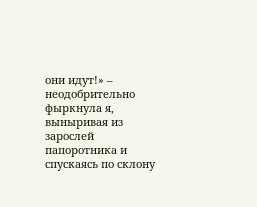они идут!» – неодобрительно фыркнула я, выныривая из зарослей папоротника и спускаясь по склону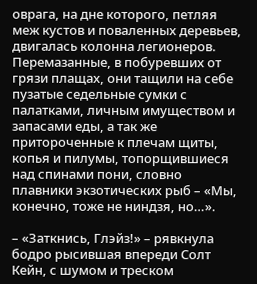оврага, на дне которого, петляя меж кустов и поваленных деревьев, двигалась колонна легионеров. Перемазанные, в побуревших от грязи плащах, они тащили на себе пузатые седельные сумки с палатками, личным имуществом и запасами еды, а так же притороченные к плечам щиты, копья и пилумы, топорщившиеся над спинами пони, словно плавники экзотических рыб – «Мы, конечно, тоже не ниндзя, но…».

– «Заткнись, Глэйз!» – рявкнула бодро рысившая впереди Солт Кейн, с шумом и треском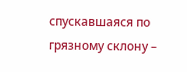спускавшаяся по грязному склону –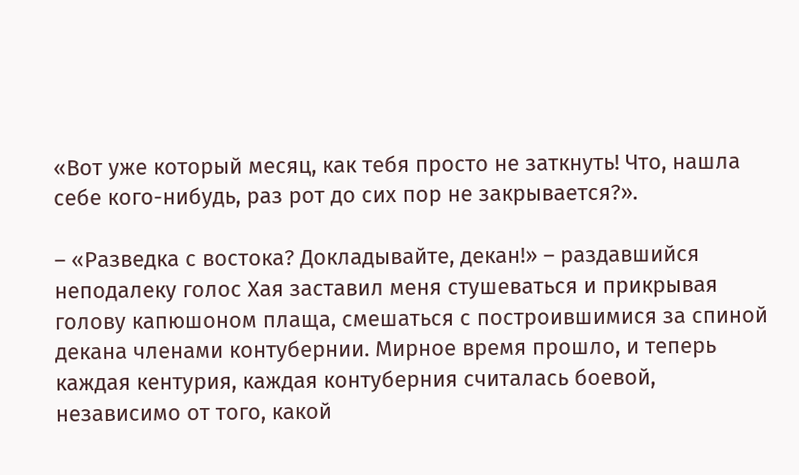«Вот уже который месяц, как тебя просто не заткнуть! Что, нашла себе кого-нибудь, раз рот до сих пор не закрывается?».

– «Разведка с востока? Докладывайте, декан!» – раздавшийся неподалеку голос Хая заставил меня стушеваться и прикрывая голову капюшоном плаща, смешаться с построившимися за спиной декана членами контубернии. Мирное время прошло, и теперь каждая кентурия, каждая контуберния считалась боевой, независимо от того, какой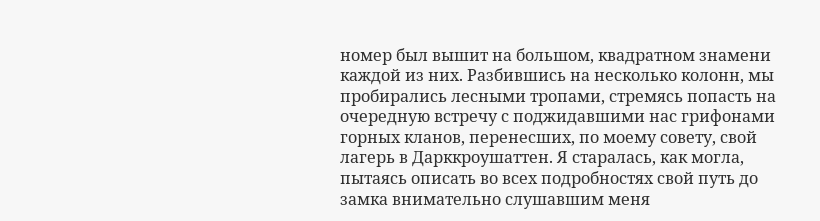номер был вышит на большом, квадратном знамени каждой из них. Разбившись на несколько колонн, мы пробирались лесными тропами, стремясь попасть на очередную встречу с поджидавшими нас грифонами горных кланов, перенесших, по моему совету, свой лагерь в Дарккроушаттен. Я старалась, как могла, пытаясь описать во всех подробностях свой путь до замка внимательно слушавшим меня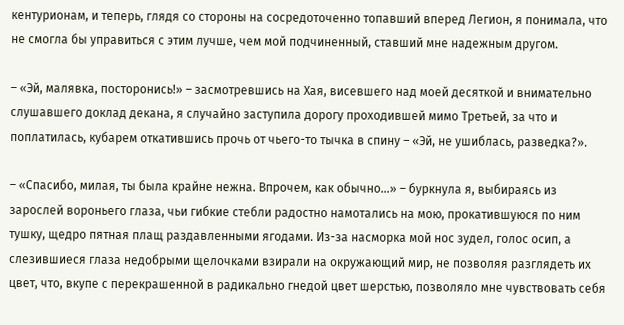кентурионам, и теперь, глядя со стороны на сосредоточенно топавший вперед Легион, я понимала, что не смогла бы управиться с этим лучше, чем мой подчиненный, ставший мне надежным другом.

– «Эй, малявка, посторонись!» – засмотревшись на Хая, висевшего над моей десяткой и внимательно слушавшего доклад декана, я случайно заступила дорогу проходившей мимо Третьей, за что и поплатилась, кубарем откатившись прочь от чьего-то тычка в спину – «Эй, не ушиблась, разведка?».

– «Спасибо, милая, ты была крайне нежна. Впрочем, как обычно…» – буркнула я, выбираясь из зарослей вороньего глаза, чьи гибкие стебли радостно намотались на мою, прокатившуюся по ним тушку, щедро пятная плащ раздавленными ягодами. Из-за насморка мой нос зудел, голос осип, а слезившиеся глаза недобрыми щелочками взирали на окружающий мир, не позволяя разглядеть их цвет, что, вкупе с перекрашенной в радикально гнедой цвет шерстью, позволяло мне чувствовать себя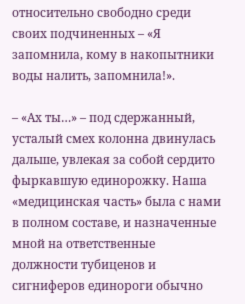относительно свободно среди своих подчиненных – «Я запомнила, кому в накопытники воды налить, запомнила!».

– «Ах ты…» – под сдержанный, усталый смех колонна двинулась дальше, увлекая за собой сердито фыркавшую единорожку. Наша «медицинская часть» была с нами в полном составе, и назначенные мной на ответственные должности тубиценов и сигниферов единороги обычно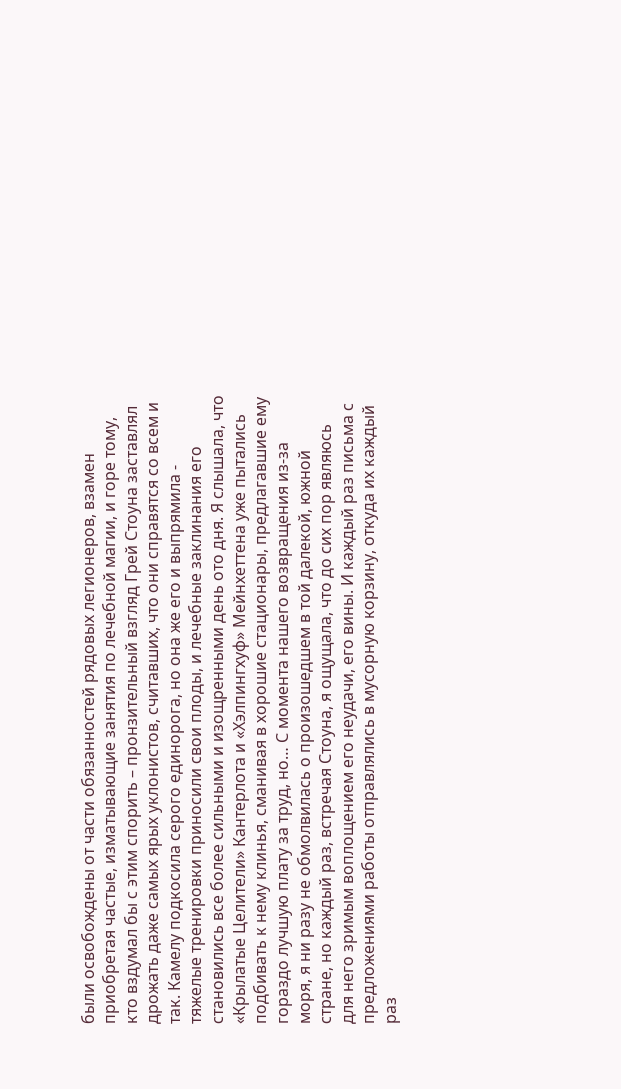были освобождены от части обязанностей рядовых легионеров, взамен приобретая частые, изматывающие занятия по лечебной магии, и горе тому, кто вздумал бы с этим спорить – пронзительный взгляд Грей Стоуна заставлял дрожать даже самых ярых уклонистов, считавших, что они справятся со всем и так. Камелу подкосила серого единорога, но она же его и выпрямила - тяжелые тренировки приносили свои плоды, и лечебные заклинания его становились все более сильными и изощренными день ото дня. Я слышала, что «Крылатые Целители» Кантерлота и «Хэлпингхуф» Мейнхеттена уже пытались подбивать к нему клинья, сманивая в хорошие стационары, предлагавшие ему гораздо лучшую плату за труд, но… С момента нашего возвращения из-за моря, я ни разу не обмолвилась о произошедшем в той далекой, южной стране, но каждый раз, встречая Стоуна, я ощущала, что до сих пор являюсь для него зримым воплощением его неудачи, его вины. И каждый раз письма с предложениями работы отправлялись в мусорную корзину, откуда их каждый раз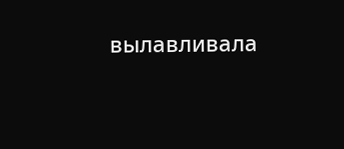вылавливала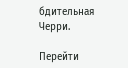бдительная Черри.

Перейти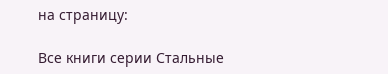на страницу:

Все книги серии Стальные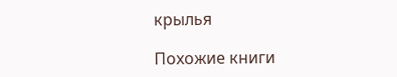крылья

Похожие книги